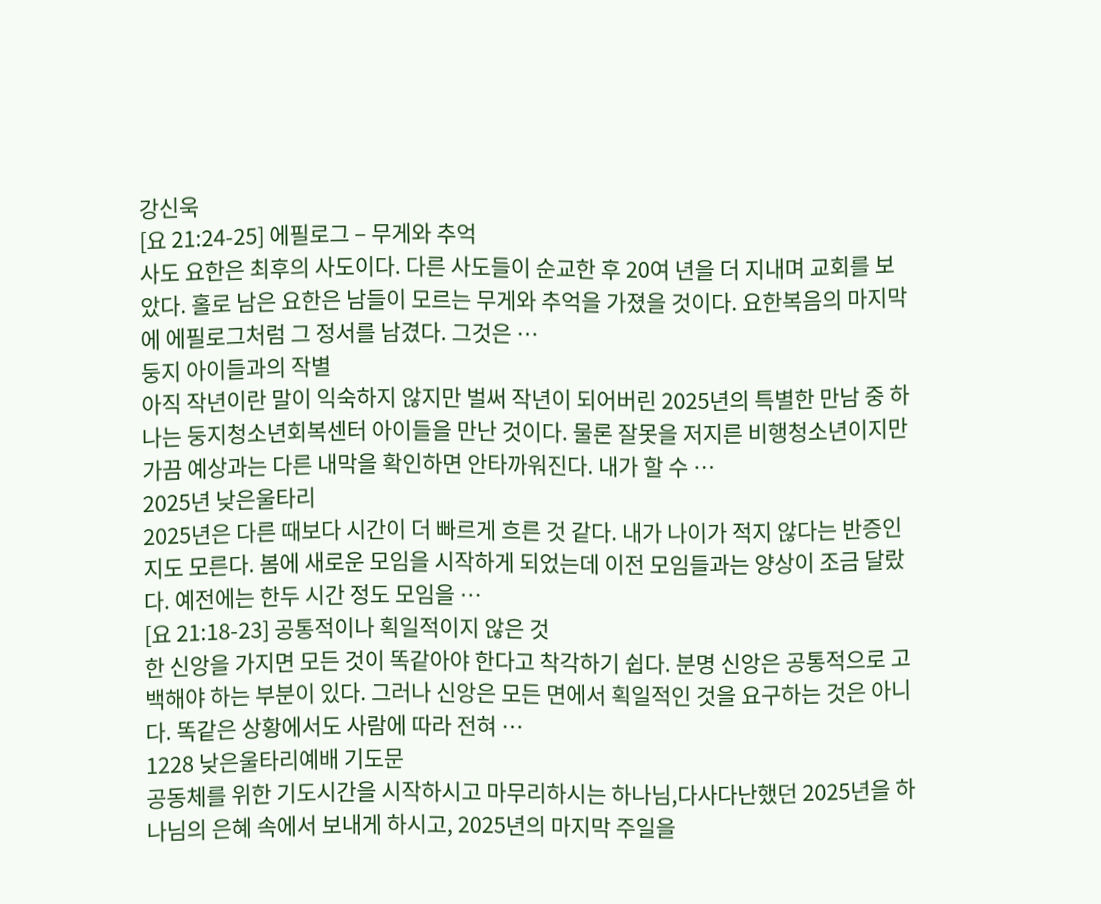강신욱
[요 21:24-25] 에필로그 – 무게와 추억
사도 요한은 최후의 사도이다. 다른 사도들이 순교한 후 20여 년을 더 지내며 교회를 보았다. 홀로 남은 요한은 남들이 모르는 무게와 추억을 가졌을 것이다. 요한복음의 마지막에 에필로그처럼 그 정서를 남겼다. 그것은 …
둥지 아이들과의 작별
아직 작년이란 말이 익숙하지 않지만 벌써 작년이 되어버린 2025년의 특별한 만남 중 하나는 둥지청소년회복센터 아이들을 만난 것이다. 물론 잘못을 저지른 비행청소년이지만 가끔 예상과는 다른 내막을 확인하면 안타까워진다. 내가 할 수 …
2025년 낮은울타리
2025년은 다른 때보다 시간이 더 빠르게 흐른 것 같다. 내가 나이가 적지 않다는 반증인지도 모른다. 봄에 새로운 모임을 시작하게 되었는데 이전 모임들과는 양상이 조금 달랐다. 예전에는 한두 시간 정도 모임을 …
[요 21:18-23] 공통적이나 획일적이지 않은 것
한 신앙을 가지면 모든 것이 똑같아야 한다고 착각하기 쉽다. 분명 신앙은 공통적으로 고백해야 하는 부분이 있다. 그러나 신앙은 모든 면에서 획일적인 것을 요구하는 것은 아니다. 똑같은 상황에서도 사람에 따라 전혀 …
1228 낮은울타리예배 기도문
공동체를 위한 기도시간을 시작하시고 마무리하시는 하나님,다사다난했던 2025년을 하나님의 은혜 속에서 보내게 하시고, 2025년의 마지막 주일을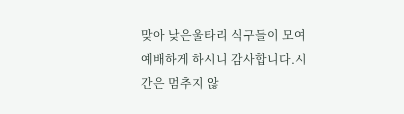맞아 낮은울타리 식구들이 모여 예배하게 하시니 감사합니다.시간은 멈추지 않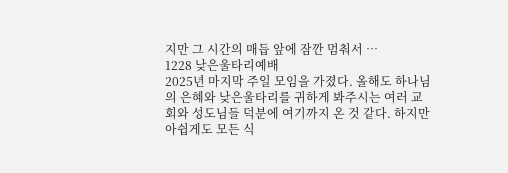지만 그 시간의 매듭 앞에 잠깐 멈춰서 …
1228 낮은울타리예배
2025년 마지막 주일 모임을 가졌다. 올해도 하나님의 은혜와 낮은울타리를 귀하게 봐주시는 여러 교회와 성도님들 덕분에 여기까지 온 것 같다. 하지만 아쉽게도 모든 식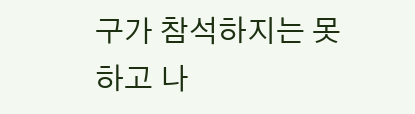구가 참석하지는 못하고 나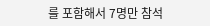를 포함해서 7명만 참석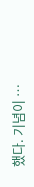했다. 기념이 …